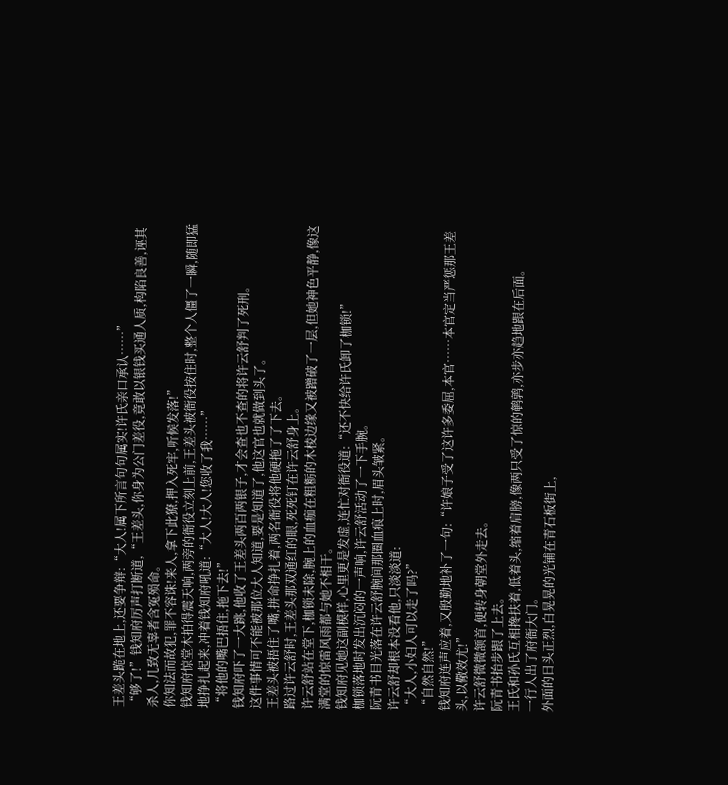王差头跪在地上,还要争辩:“大人!属下所言句句属实!许氏亲口承认……”
“够了!”钱知府厉声打断道,“王差头,你身为公门差役,竟敢以银钱买通人质,构陷良善,诬其杀人,几致无辜者含冤殒命。
你知法而故犯,罪不容诛!来人,拿下此獠,押入死牢,听候发落!”
钱知府惊堂木拍得震天响,两旁的衙役立刻上前,王差头被衙役按住时,整个人僵了一瞬,随即猛地挣扎起来,冲着钱知府吼道:“大人!大人!您收了我……”
“将他的嘴巴捂住,拖下去!”
钱知府吓了一大跳,他收了王差头两百两银子,才会查也不查的将许云舒判了死刑。
这件事情可不能被那位大人知道,要是知道了,他这官也就做到头了。
王差头被捂住了嘴,拼命挣扎着,两名衙役将他硬拖了了下去。
路过许云舒时,王差头那双通红的眼,死死钉在许云舒身上。
许云舒站在堂下,枷锁未除,腕上的血痂在粗粝的木棱边缘又被蹭破了一层,但她神色平静,像这满堂的惊雷风雨都与她不相干。
钱知府见她这副模样,心里更是发虚,连忙对衙役道:“还不快给许氏卸了枷锁!”
枷锁落地时发出沉闷的一声响,许云舒活动了一下手腕。
阮青书目光落在许云舒腕间那圈血痕上时,眉头皱紧。
许云舒却根本没看他,只淡淡道:
“大人,小妇人可以走了吗?”
“自然自然!”
钱知府连声应着,又殷勤地补了一句:“许娘子受了这许多委屈,本官……本官定当严惩那王差头,以儆效尤!”
许云舒微微颔首,便转身朝堂外走去。
阮青书抬步跟了上去。
王氏和孙氏互相搀扶着,低着头,缩着肩膀,像两只受了惊的鹌鹑,亦步亦趋地跟在后面。
一行人出了府衙大门。
外面的日头正烈,白晃晃的光铺在青石板街上,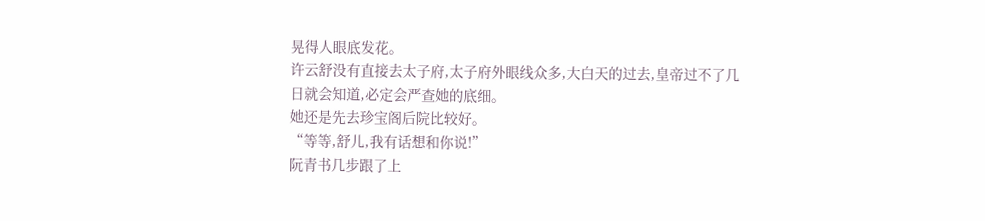晃得人眼底发花。
许云舒没有直接去太子府,太子府外眼线众多,大白天的过去,皇帝过不了几日就会知道,必定会严查她的底细。
她还是先去珍宝阁后院比较好。
“等等,舒儿,我有话想和你说!”
阮青书几步跟了上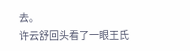去。
许云舒回头看了一眼王氏